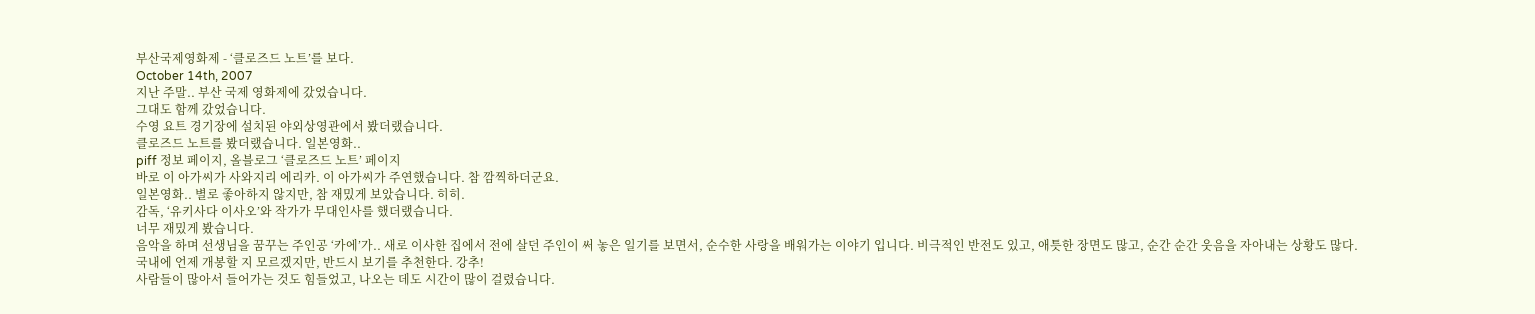부산국제영화제 - ‘클로즈드 노트’를 보다.
October 14th, 2007
지난 주말.. 부산 국제 영화제에 갔었습니다.
그대도 함께 갔었습니다.
수영 요트 경기장에 설치된 야외상영관에서 봤더랬습니다.
클로즈드 노트를 봤더랬습니다. 일본영화..
piff 정보 페이지, 올블로그 ‘클로즈드 노트’ 페이지
바로 이 아가씨가 사와지리 에리카. 이 아가씨가 주연했습니다. 참 깜찍하더군요.
일본영화.. 별로 좋아하지 않지만, 참 재밌게 보았습니다. 히히.
감독, ‘유키사다 이사오’와 작가가 무대인사를 했더랬습니다.
너무 재밌게 봤습니다.
음악을 하며 선생님을 꿈꾸는 주인공 ‘카에’가.. 새로 이사한 집에서 전에 살던 주인이 써 놓은 일기를 보면서, 순수한 사랑을 배워가는 이야기 입니다. 비극적인 반전도 있고, 애틋한 장면도 많고, 순간 순간 웃음을 자아내는 상황도 많다.
국내에 언제 개봉할 지 모르겠지만, 반드시 보기를 추천한다. 강추!
사람들이 많아서 들어가는 것도 힘들었고, 나오는 데도 시간이 많이 걸렸습니다.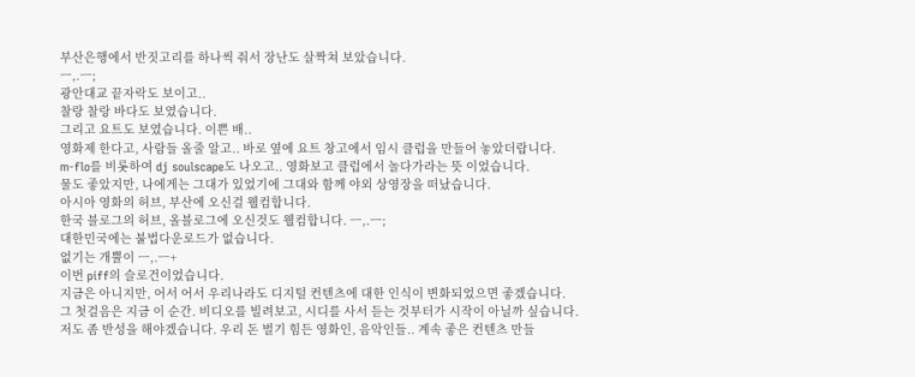부산은행에서 반짓고리를 하나씩 줘서 장난도 살짝쳐 보았습니다.
ㅡ,.ㅡ;
광안대교 끝자락도 보이고..
찰랑 찰랑 바다도 보였습니다.
그리고 요트도 보였습니다. 이쁜 배..
영화제 한다고, 사람들 올줄 알고.. 바로 옆에 요트 창고에서 임시 클럽을 만들어 놓았더랍니다.
m-flo를 비롯하여 dj soulscape도 나오고.. 영화보고 클럽에서 놀다가라는 뜻 이었습니다.
물도 좋았지만, 나에게는 그대가 있었기에 그대와 함께 야외 상영장을 떠났습니다.
아시아 영화의 허브, 부산에 오신걸 웰컴합니다.
한국 블로그의 허브, 올블로그에 오신것도 웰컴합니다. ㅡ,.ㅡ;
대한민국에는 불법다운로드가 없습니다.
없기는 개뿔이 ㅡ,.ㅡ+
이번 piff의 슬로건이었습니다.
지금은 아니지만, 어서 어서 우리나라도 디지털 컨텐츠에 대한 인식이 변화되었으면 좋겠습니다.
그 첫걸음은 지금 이 순간. 비디오를 빌려보고, 시디를 사서 듣는 것부터가 시작이 아닐까 싶습니다.
저도 좀 반성을 해야겠습니다. 우리 돈 벌기 힘든 영화인, 음악인들.. 계속 좋은 컨텐츠 만들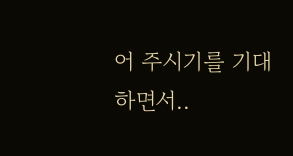어 주시기를 기대하면서..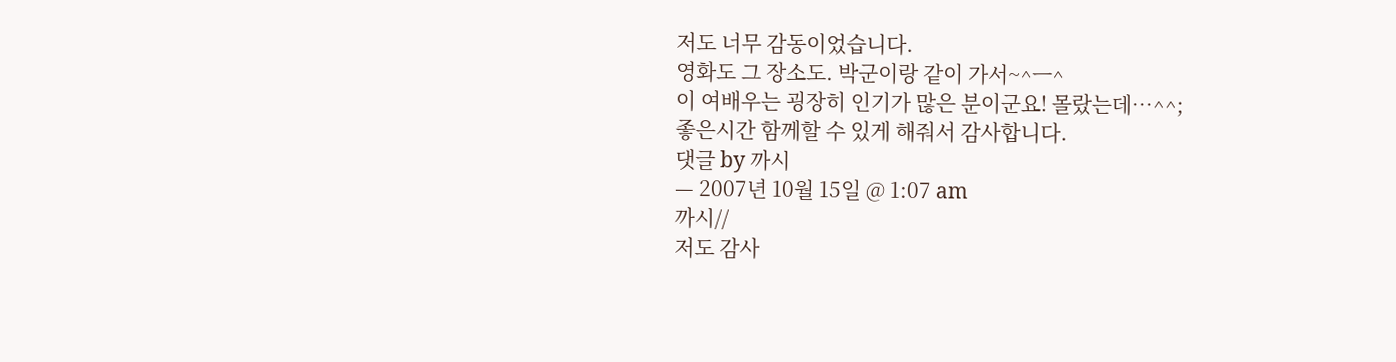저도 너무 감동이었습니다.
영화도 그 장소도. 박군이랑 같이 가서~^ㅡ^
이 여배우는 굉장히 인기가 많은 분이군요! 몰랐는데…^^;
좋은시간 함께할 수 있게 해줘서 감사합니다.
댓글 by 까시
— 2007년 10월 15일 @ 1:07 am
까시//
저도 감사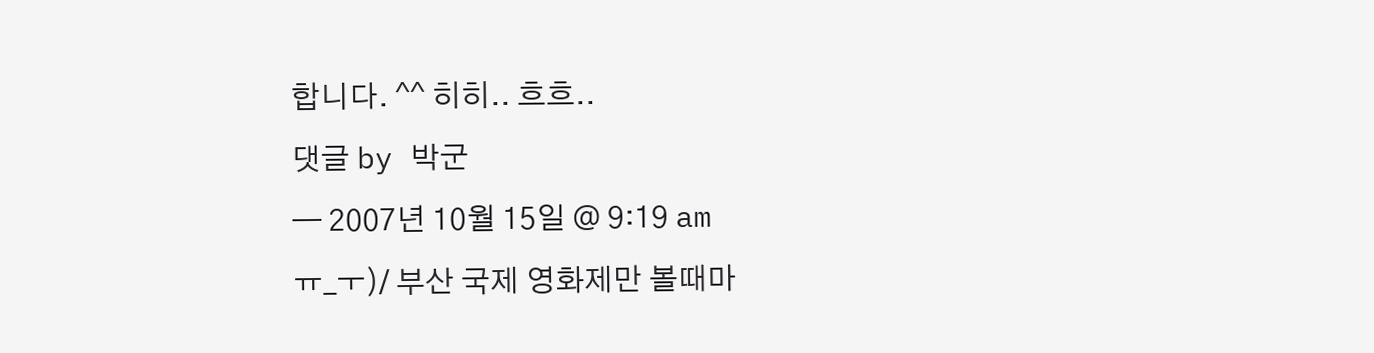합니다. ^^ 히히.. 흐흐..
댓글 by 박군
— 2007년 10월 15일 @ 9:19 am
ㅠ_ㅜ)/ 부산 국제 영화제만 볼때마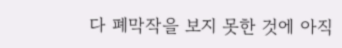다 폐막작을 보지 못한 것에 아직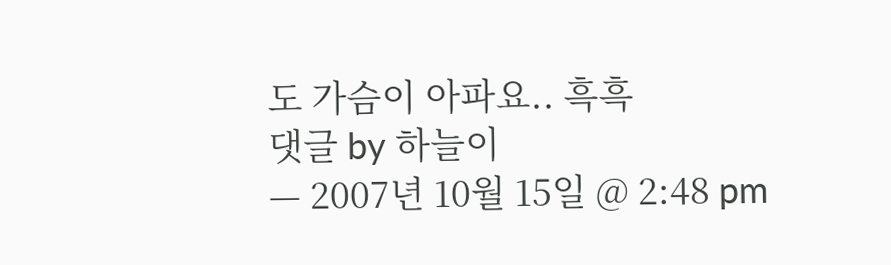도 가슴이 아파요.. 흑흑
댓글 by 하늘이
— 2007년 10월 15일 @ 2:48 pm